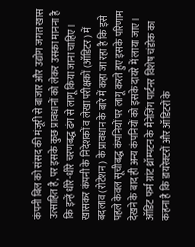कंपनी बिल को संसद की मंजूरी से बाजार और उद्योग जगत खास उत्साहित है, पर इसके कुछ प्रावधानों को लेकर उसका मानना है कि इन्हें धीरे-धीरे चरणबद्ध ढंग से लागू किया जाना चाहिए। खासकर कंपनी के निदेशकों व लेखा परीक्षकों (ऑडिटर) में बदलाव (रोटेशन) के प्रावधान के बारे में कहा जा रहा है कि इसे पहले केवल सूचीबद्ध कंपनियों पर लागू करते हुए इसके परिणाम देखने के बाद ही अन्य कंपनियों को इसके दायरे में लाया जाए।
ऑडिट फर्म ग्रांट थ्रॉम्पटन के मैनेजिंग पार्टनर विशेष चंडोक का कहना है कि डायरेक्टरों और ऑडिटरों के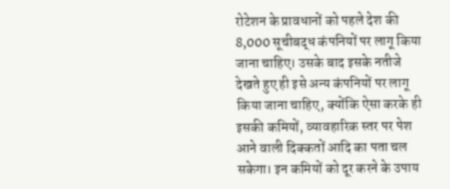रोटेशन के प्रावधानों को पहले देश की 8,000 सूचीबद्ध कंपनियों पर लागू किया जाना चाहिए। उसके बाद इसके नतीजे देखते हुए ही इसे अन्य कंपनियों पर लागू किया जाना चाहिए, क्योंकि ऐसा करके ही इसकी कमियों, व्यावहारिक स्तर पर पेश आने वाली दिक्कतों आदि का पता चल सकेगा। इन कमियों को दूर करने के उपाय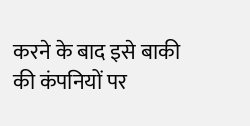करने के बाद इसे बाकी की कंपनियों पर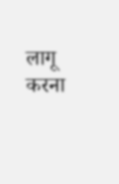लागू करना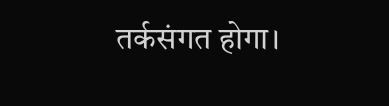तर्कसंगत होगा।